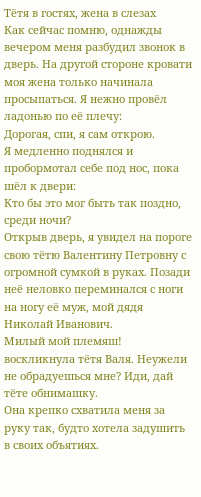Тётя в гостях, жена в слезах
Как сейчас помню, однажды вечером меня разбудил звонок в дверь. На другой стороне кровати моя жена только начинала просыпаться. Я нежно провёл ладонью по её плечу:
Дорогая, спи, я сам открою.
Я медленно поднялся и пробормотал себе под нос, пока шёл к двери:
Кто бы это мог быть так поздно, среди ночи?
Открыв дверь, я увидел на пороге свою тётю Валентину Петровну с огромной сумкой в руках. Позади неё неловко переминался с ноги на ногу её муж, мой дядя Николай Иванович.
Милый мой племяш! воскликнула тётя Валя. Неужели не обрадуешься мне? Иди, дай тёте обнимашку.
Она крепко схватила меня за руку так, будто хотела задушить в своих объятиях.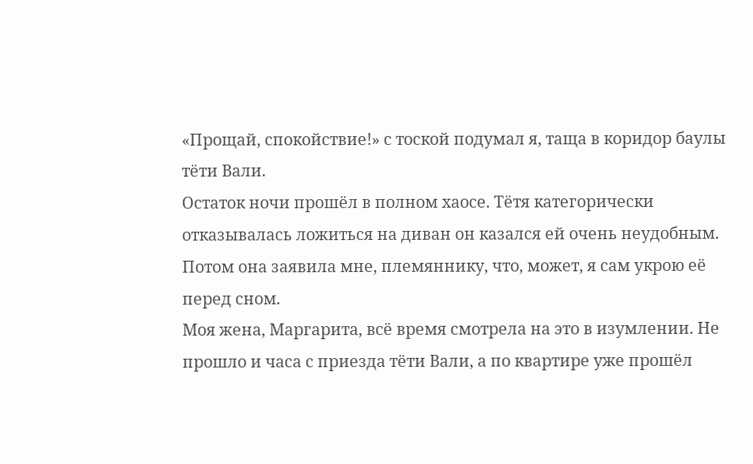«Прощай, спокойствие!» с тоской подумал я, таща в коридор баулы тёти Вали.
Остаток ночи прошёл в полном хаосе. Тётя категорически отказывалась ложиться на диван он казался ей очень неудобным. Потом она заявила мне, племяннику, что, может, я сам укрою её перед сном.
Моя жена, Маргарита, всё время смотрела на это в изумлении. Не прошло и часа с приезда тёти Вали, а по квартире уже прошёл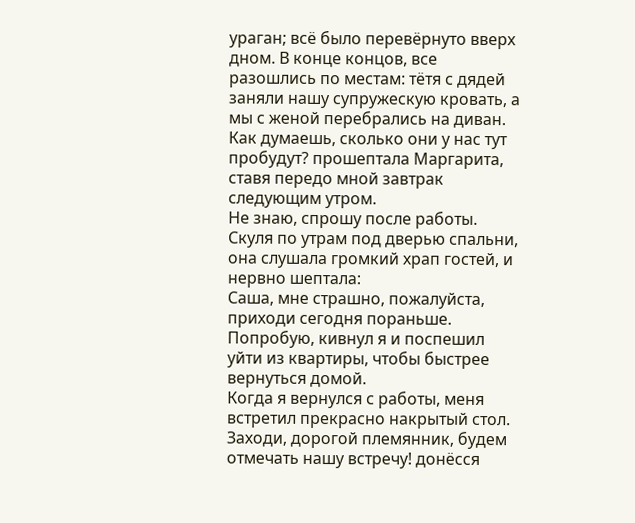ураган; всё было перевёрнуто вверх дном. В конце концов, все разошлись по местам: тётя с дядей заняли нашу супружескую кровать, а мы с женой перебрались на диван.
Как думаешь, сколько они у нас тут пробудут? прошептала Маргарита, ставя передо мной завтрак следующим утром.
Не знаю, спрошу после работы.
Скуля по утрам под дверью спальни, она слушала громкий храп гостей, и нервно шептала:
Саша, мне страшно, пожалуйста, приходи сегодня пораньше.
Попробую, кивнул я и поспешил уйти из квартиры, чтобы быстрее вернуться домой.
Когда я вернулся с работы, меня встретил прекрасно накрытый стол.
Заходи, дорогой племянник, будем отмечать нашу встречу! донёсся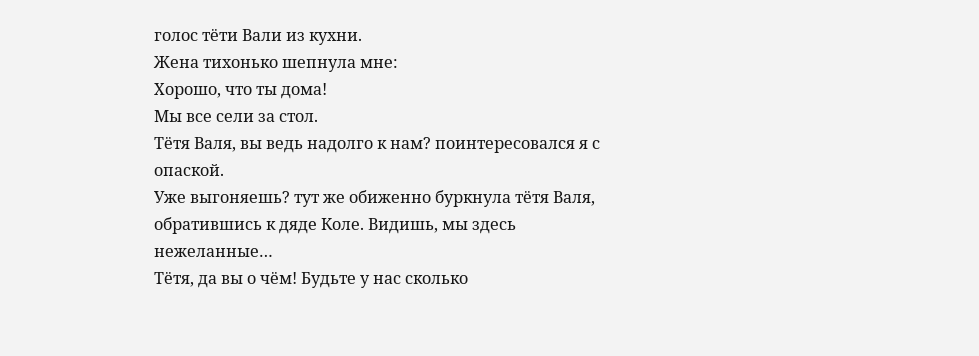голос тёти Вали из кухни.
Жена тихонько шепнула мне:
Хорошо, что ты дома!
Мы все сели за стол.
Тётя Валя, вы ведь надолго к нам? поинтересовался я с опаской.
Уже выгоняешь? тут же обиженно буркнула тётя Валя, обратившись к дяде Коле. Видишь, мы здесь нежеланные…
Тётя, да вы о чём! Будьте у нас сколько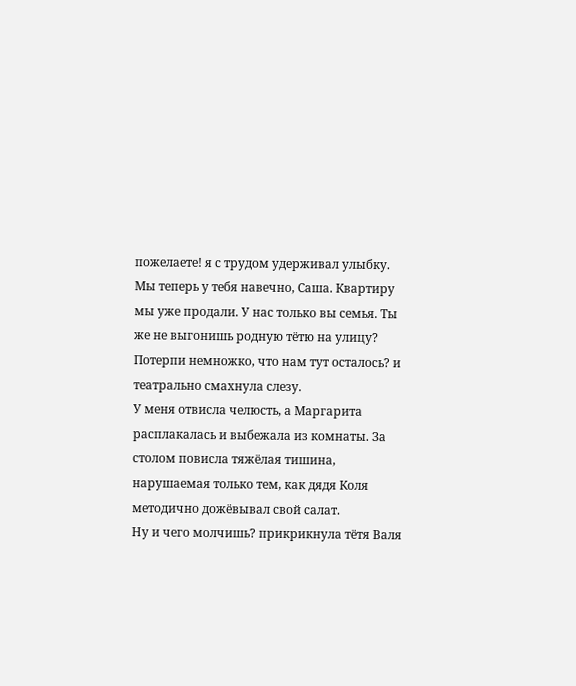пожелаете! я с трудом удерживал улыбку.
Мы теперь у тебя навечно, Саша. Квартиру мы уже продали. У нас только вы семья. Ты же не выгонишь родную тётю на улицу? Потерпи немножко, что нам тут осталось? и театрально смахнула слезу.
У меня отвисла челюсть, а Маргарита расплакалась и выбежала из комнаты. За столом повисла тяжёлая тишина, нарушаемая только тем, как дядя Коля методично дожёвывал свой салат.
Ну и чего молчишь? прикрикнула тётя Валя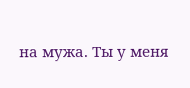на мужа. Ты у меня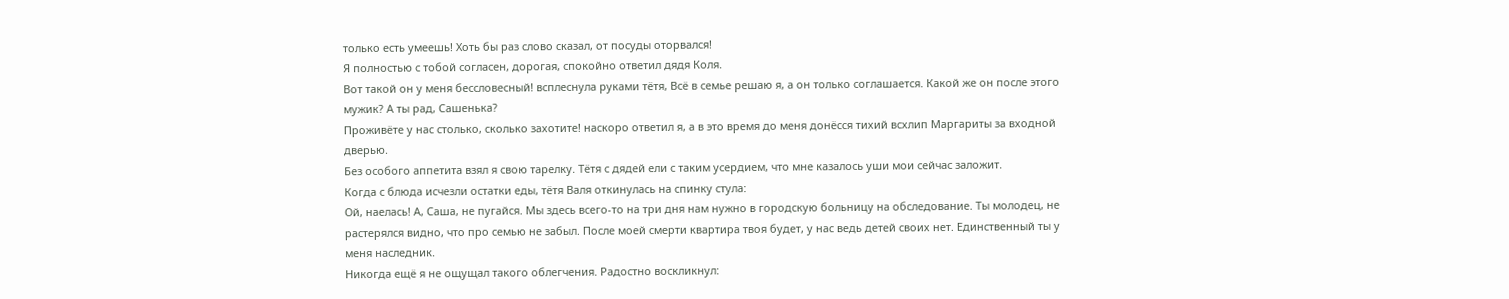только есть умеешь! Хоть бы раз слово сказал, от посуды оторвался!
Я полностью с тобой согласен, дорогая, спокойно ответил дядя Коля.
Вот такой он у меня бессловесный! всплеснула руками тётя, Всё в семье решаю я, а он только соглашается. Какой же он после этого мужик? А ты рад, Сашенька?
Проживёте у нас столько, сколько захотите! наскоро ответил я, а в это время до меня донёсся тихий всхлип Маргариты за входной дверью.
Без особого аппетита взял я свою тарелку. Тётя с дядей ели с таким усердием, что мне казалось уши мои сейчас заложит.
Когда с блюда исчезли остатки еды, тётя Валя откинулась на спинку стула:
Ой, наелась! А, Саша, не пугайся. Мы здесь всего-то на три дня нам нужно в городскую больницу на обследование. Ты молодец, не растерялся видно, что про семью не забыл. После моей смерти квартира твоя будет, у нас ведь детей своих нет. Единственный ты у меня наследник.
Никогда ещё я не ощущал такого облегчения. Радостно воскликнул: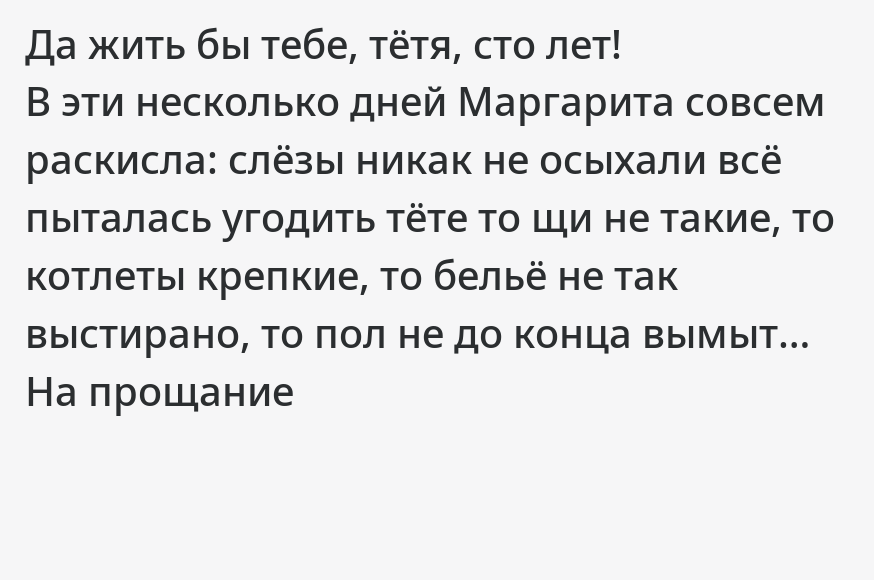Да жить бы тебе, тётя, сто лет!
В эти несколько дней Маргарита совсем раскисла: слёзы никак не осыхали всё пыталась угодить тёте то щи не такие, то котлеты крепкие, то бельё не так выстирано, то пол не до конца вымыт…
На прощание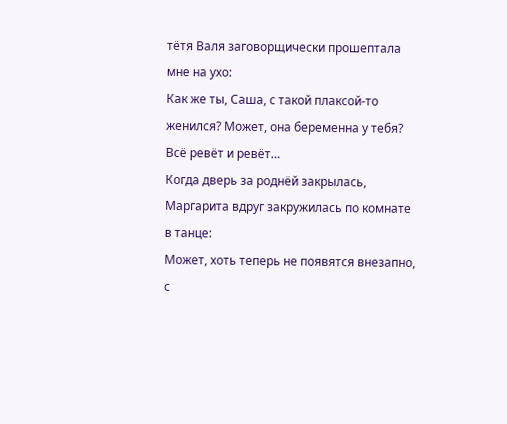тётя Валя заговорщически прошептала мне на ухо:
Как же ты, Саша, с такой плаксой-то женился? Может, она беременна у тебя? Всё ревёт и ревёт…
Когда дверь за роднёй закрылась, Маргарита вдруг закружилась по комнате в танце:
Может, хоть теперь не появятся внезапно, с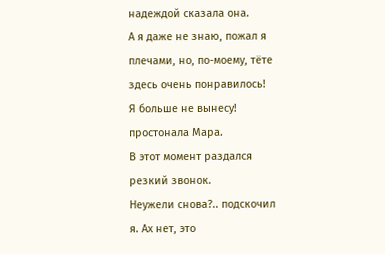надеждой сказала она.
А я даже не знаю, пожал я плечами, но, по-моему, тёте здесь очень понравилось!
Я больше не вынесу! простонала Мара.
В этот момент раздался резкий звонок.
Неужели снова?.. подскочил я. Ах нет, это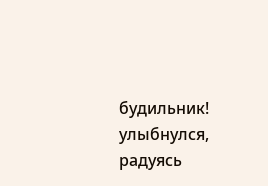будильник! улыбнулся, радуясь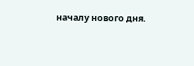началу нового дня.